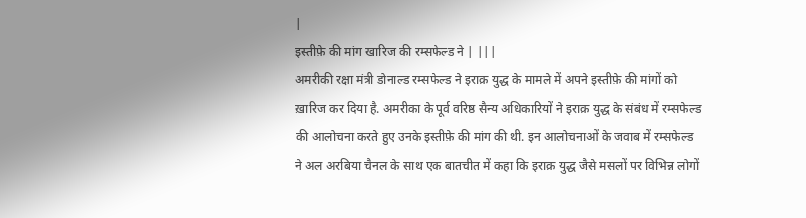|
इस्तीफ़े की मांग खारिज की रम्सफेल्ड ने | |||
अमरीकी रक्षा मंत्री डोनाल्ड रम्सफेल्ड ने इराक़ युद्ध के मामले में अपने इस्तीफ़े की मांगों को ख़ारिज कर दिया है. अमरीका के पूर्व वरिष्ठ सैन्य अधिकारियों ने इराक़ युद्ध के संबंध में रम्सफेल्ड की आलोचना करते हुए उनके इस्तीफ़े की मांग की थी. इन आलोचनाओं के जवाब में रम्सफेल्ड ने अल अरबिया चैनल के साथ एक बातचीत में कहा कि इराक़ युद्ध जैसे मसलों पर विभिन्न लोगों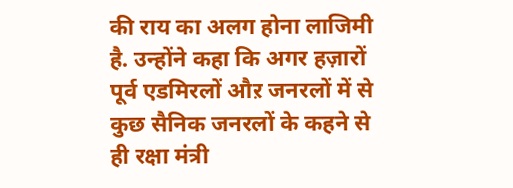की राय का अलग होना लाजिमी है. उन्होंने कहा कि अगर हज़ारों पूर्व एडमिरलों औऱ जनरलों में से कुछ सैनिक जनरलों के कहने से ही रक्षा मंत्री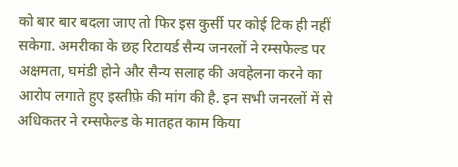को बार बार बदला जाए तो फिर इस कुर्सी पर कोई टिक ही नहीं सकेगा. अमरीका के छह रिटायर्ड सैन्य जनरलों ने रम्सफेल्ड पर अक्षमता, घमंडी होने और सैन्य सलाह की अवहेलना करने का आरोप लगाते हुए इस्तीफ़े की मांग की है. इन सभी जनरलों में से अधिकतर ने रम्सफेल्ड के मातहत काम किया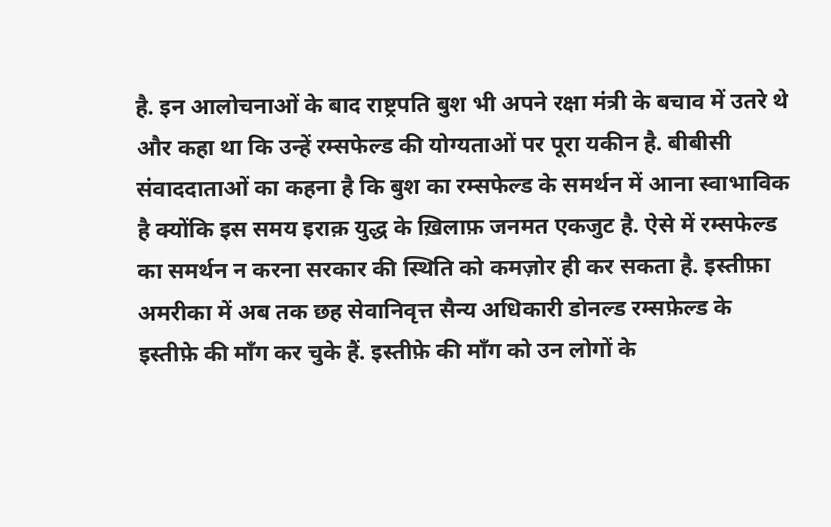है. इन आलोचनाओं के बाद राष्ट्रपति बुश भी अपने रक्षा मंत्री के बचाव में उतरे थे और कहा था कि उन्हें रम्सफेल्ड की योग्यताओं पर पूरा यकीन है. बीबीसी संवाददाताओं का कहना है कि बुश का रम्सफेल्ड के समर्थन में आना स्वाभाविक है क्योंकि इस समय इराक़ युद्ध के ख़िलाफ़ जनमत एकजुट है. ऐसे में रम्सफेल्ड का समर्थन न करना सरकार की स्थिति को कमज़ोर ही कर सकता है. इस्तीफ़ा अमरीका में अब तक छह सेवानिवृत्त सैन्य अधिकारी डोनल्ड रम्सफ़ेल्ड के इस्तीफ़े की माँग कर चुके हैं. इस्तीफ़े की माँग को उन लोगों के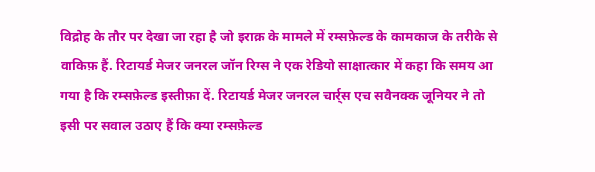विद्रोह के तौर पर देखा जा रहा है जो इराक़ के मामले में रम्सफ़ेल्ड के कामकाज के तरीके से वाकिफ़ हैं. रिटायर्ड मेजर जनरल जॉन रिग्स ने एक रेडियो साक्षात्कार में कहा कि समय आ गया है कि रम्सफ़ेल्ड इस्तीफ़ा दें. रिटायर्ड मेजर जनरल चार्र्स एच सवैनक्क जूनियर ने तो इसी पर सवाल उठाए हैं कि क्या रम्सफ़ेल्ड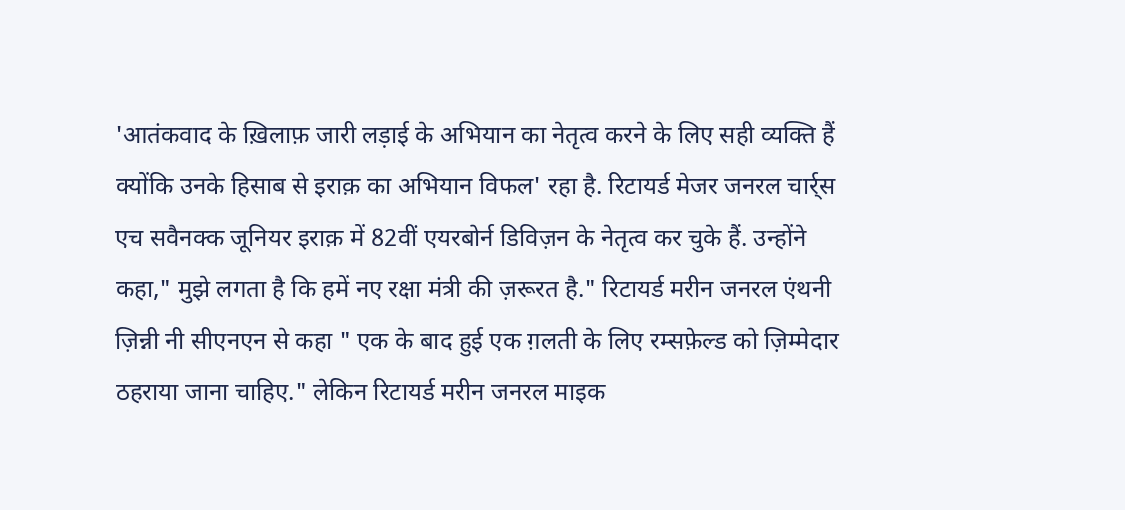'आतंकवाद के ख़िलाफ़ जारी लड़ाई के अभियान का नेतृत्व करने के लिए सही व्यक्ति हैं क्योंकि उनके हिसाब से इराक़ का अभियान विफल' रहा है. रिटायर्ड मेजर जनरल चार्र्स एच सवैनक्क जूनियर इराक़ में 82वीं एयरबोर्न डिविज़न के नेतृत्व कर चुके हैं. उन्होंने कहा," मुझे लगता है कि हमें नए रक्षा मंत्री की ज़रूरत है." रिटायर्ड मरीन जनरल एंथनी ज़िन्नी नी सीएनएन से कहा " एक के बाद हुई एक ग़लती के लिए रम्सफ़ेल्ड को ज़िम्मेदार ठहराया जाना चाहिए." लेकिन रिटायर्ड मरीन जनरल माइक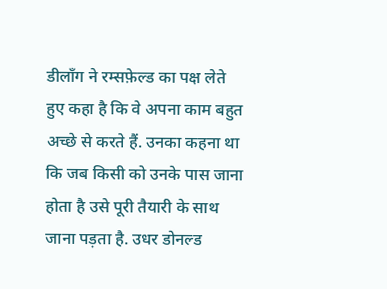डीलॉंग ने रम्सफ़ेल्ड का पक्ष लेते हुए कहा है कि वे अपना काम बहुत अच्छे से करते हैं. उनका कहना था कि जब किसी को उनके पास जाना होता है उसे पूरी तैयारी के साथ जाना पड़ता है. उधर डोनल्ड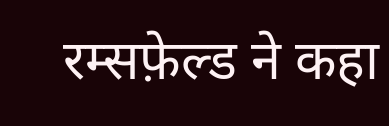रम्सफ़ेल्ड ने कहा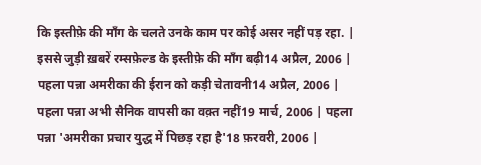कि इस्तीफ़े की माँग के चलते उनके काम पर कोई असर नहीं पड़ रहा. | इससे जुड़ी ख़बरें रम्सफ़ेल्ड के इस्तीफ़े की माँग बढ़ी14 अप्रैल, 2006 | पहला पन्ना अमरीका की ईरान को कड़ी चेतावनी14 अप्रैल, 2006 | पहला पन्ना अभी सैनिक वापसी का वक़्त नहीं19 मार्च, 2006 | पहला पन्ना 'अमरीका प्रचार युद्ध में पिछड़ रहा है'18 फ़रवरी, 2006 |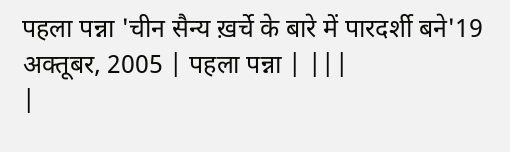पहला पन्ना 'चीन सैन्य ख़र्चे के बारे में पारदर्शी बने'19 अक्तूबर, 2005 | पहला पन्ना | |||
|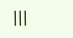|||